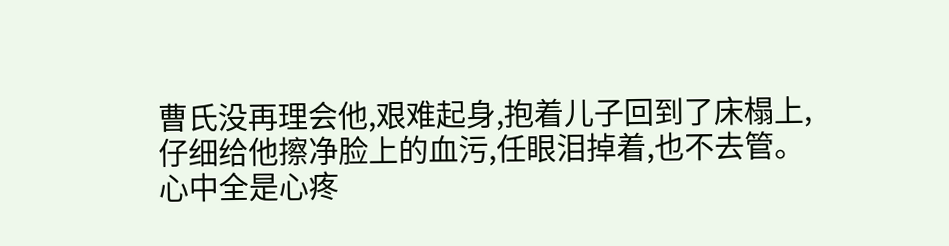曹氏没再理会他,艰难起身,抱着儿子回到了床榻上,仔细给他擦净脸上的血污,任眼泪掉着,也不去管。
心中全是心疼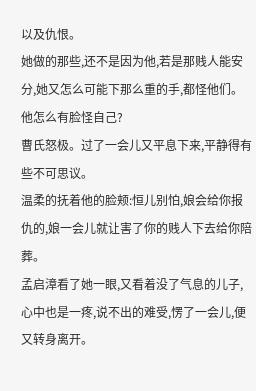以及仇恨。
她做的那些,还不是因为他,若是那贱人能安分,她又怎么可能下那么重的手,都怪他们。
他怎么有脸怪自己?
曹氏怒极。过了一会儿又平息下来,平静得有些不可思议。
温柔的抚着他的脸颊:恒儿别怕,娘会给你报仇的,娘一会儿就让害了你的贱人下去给你陪葬。
孟启漳看了她一眼,又看着没了气息的儿子,心中也是一疼,说不出的难受,愣了一会儿,便又转身离开。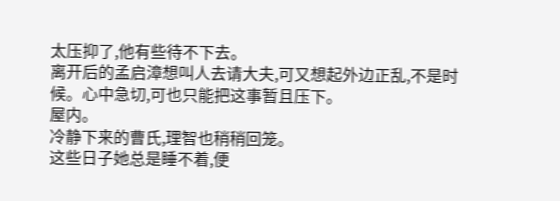太压抑了,他有些待不下去。
离开后的孟启漳想叫人去请大夫,可又想起外边正乱,不是时候。心中急切,可也只能把这事暂且压下。
屋内。
冷静下来的曹氏,理智也稍稍回笼。
这些日子她总是睡不着,便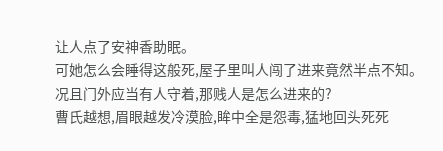让人点了安神香助眠。
可她怎么会睡得这般死,屋子里叫人闯了进来竟然半点不知。
况且门外应当有人守着,那贱人是怎么进来的?
曹氏越想,眉眼越发冷漠脸,眸中全是怨毒,猛地回头死死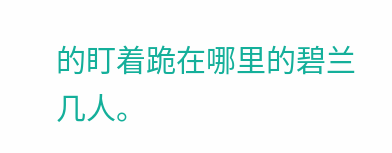的盯着跪在哪里的碧兰几人。